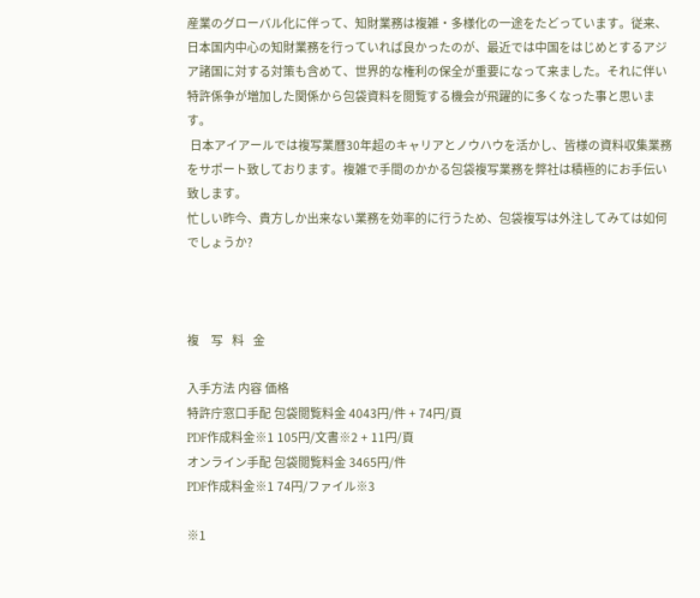産業のグローバル化に伴って、知財業務は複雑・多様化の一途をたどっています。従来、日本国内中心の知財業務を行っていれば良かったのが、最近では中国をはじめとするアジア諸国に対する対策も含めて、世界的な権利の保全が重要になって来ました。それに伴い特許係争が増加した関係から包袋資料を閲覧する機会が飛躍的に多くなった事と思います。
 日本アイアールでは複写業暦30年超のキャリアとノウハウを活かし、皆様の資料収集業務をサポート致しております。複雑で手間のかかる包袋複写業務を弊社は積極的にお手伝い致します。
忙しい昨今、貴方しか出来ない業務を効率的に行うため、包袋複写は外注してみては如何でしょうか?



複    写   料   金

入手方法 内容 価格
特許庁窓口手配 包袋閲覧料金 4043円/件 + 74円/頁
PDF作成料金※1 105円/文書※2 + 11円/頁
オンライン手配 包袋閲覧料金 3465円/件
PDF作成料金※1 74円/ファイル※3

※1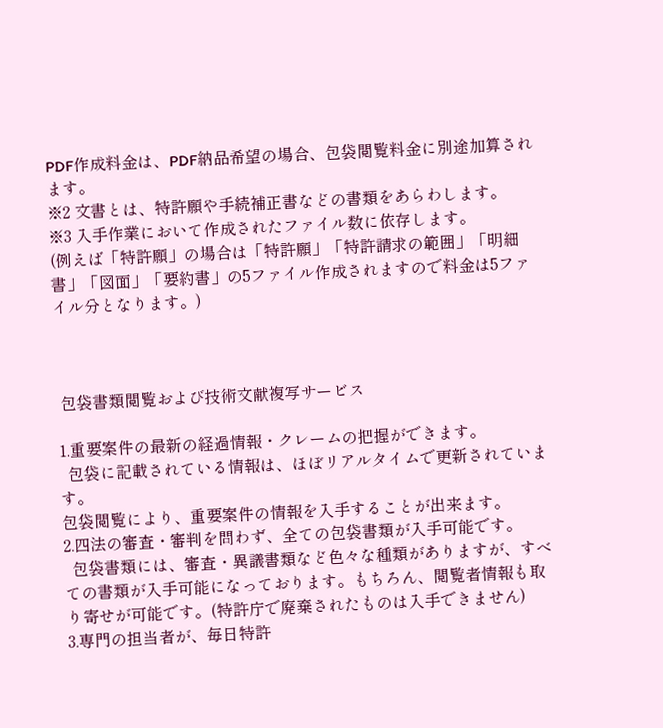PDF作成料金は、PDF納品希望の場合、包袋閲覧料金に別途加算されます。
※2 文書とは、特許願や手続補正書などの書類をあらわします。
※3 入手作業において作成されたファイル数に依存します。
(例えば「特許願」の場合は「特許願」「特許請求の範囲」「明細書」「図面」「要約書」の5ファイル作成されますので料金は5ファイル分となります。)



 包袋書類閲覧および技術文献複写サービス

1.重要案件の最新の経過情報・クレームの把握ができます。
  包袋に記載されている情報は、ほぼリアルタイムで更新されています。
包袋閲覧により、重要案件の情報を入手することが出来ます。
2.四法の審査・審判を問わず、全ての包袋書類が入手可能です。
  包袋書類には、審査・異議書類など色々な種類がありますが、すべての書類が入手可能になっております。もちろん、閲覧者情報も取り寄せが可能です。(特許庁で廃棄されたものは入手できません)
3.専門の担当者が、毎日特許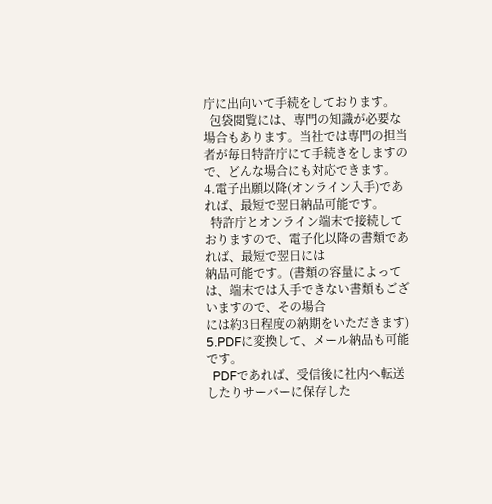庁に出向いて手続をしております。
  包袋閲覧には、専門の知識が必要な場合もあります。当社では専門の担当者が毎日特許庁にて手続きをしますので、どんな場合にも対応できます。
4.電子出願以降(オンライン入手)であれば、最短で翌日納品可能です。
  特許庁とオンライン端末で接続しておりますので、電子化以降の書類であれば、最短で翌日には
納品可能です。(書類の容量によっては、端末では入手できない書類もございますので、その場合
には約3日程度の納期をいただきます)
5.PDFに変換して、メール納品も可能です。
  PDFであれば、受信後に社内へ転送したりサーバーに保存した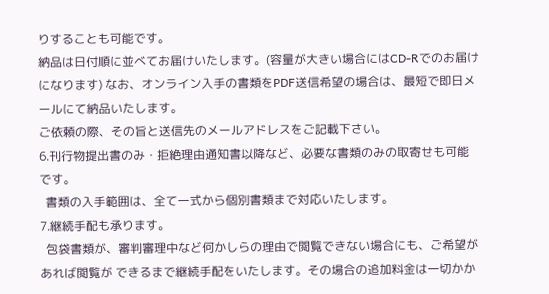りすることも可能です。
納品は日付順に並べてお届けいたします。(容量が大きい場合にはCD-Rでのお届けになります) なお、オンライン入手の書類をPDF送信希望の場合は、最短で即日メールにて納品いたします。
ご依頼の際、その旨と送信先のメールアドレスをご記載下さい。
6.刊行物提出書のみ・拒絶理由通知書以降など、必要な書類のみの取寄せも可能です。
  書類の入手範囲は、全て一式から個別書類まで対応いたします。
7.継続手配も承ります。
  包袋書類が、審判審理中など何かしらの理由で閲覧できない場合にも、ご希望があれば閲覧が できるまで継続手配をいたします。その場合の追加料金は一切かか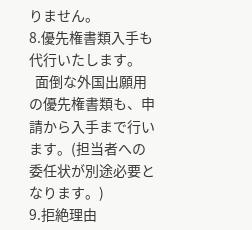りません。
8.優先権書類入手も代行いたします。
  面倒な外国出願用の優先権書類も、申請から入手まで行います。(担当者への委任状が別途必要となります。)
9.拒絶理由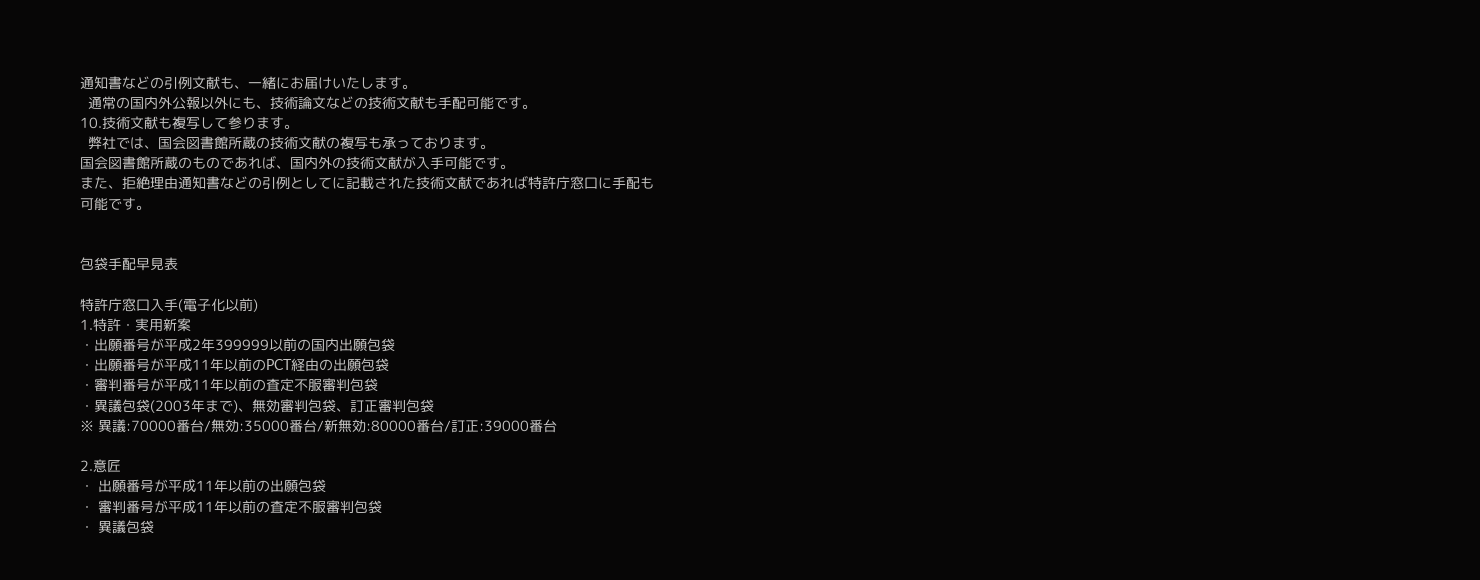通知書などの引例文献も、一緒にお届けいたします。
  通常の国内外公報以外にも、技術論文などの技術文献も手配可能です。
10.技術文献も複写して参ります。
  弊社では、国会図書館所蔵の技術文献の複写も承っております。
国会図書館所蔵のものであれば、国内外の技術文献が入手可能です。
また、拒絶理由通知書などの引例としてに記載された技術文献であれば特許庁窓口に手配も
可能です。


包袋手配早見表

特許庁窓口入手(電子化以前)
1.特許・実用新案
・出願番号が平成2年399999以前の国内出願包袋
・出願番号が平成11年以前のPCT経由の出願包袋
・審判番号が平成11年以前の査定不服審判包袋
・異議包袋(2003年まで)、無効審判包袋、訂正審判包袋
※ 異議:70000番台/無効:35000番台/新無効:80000番台/訂正:39000番台

2.意匠
・ 出願番号が平成11年以前の出願包袋
・ 審判番号が平成11年以前の査定不服審判包袋
・ 異議包袋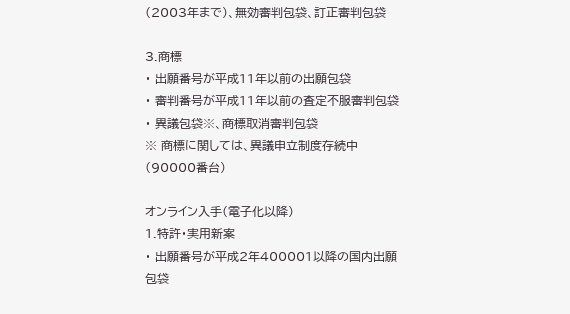(2003年まで)、無効審判包袋、訂正審判包袋

3.商標
・ 出願番号が平成11年以前の出願包袋
・ 審判番号が平成11年以前の査定不服審判包袋
・ 異議包袋※、商標取消審判包袋
※ 商標に関しては、異議申立制度存続中(90000番台)

オンライン入手(電子化以降)
1.特許・実用新案
・ 出願番号が平成2年400001以降の国内出願包袋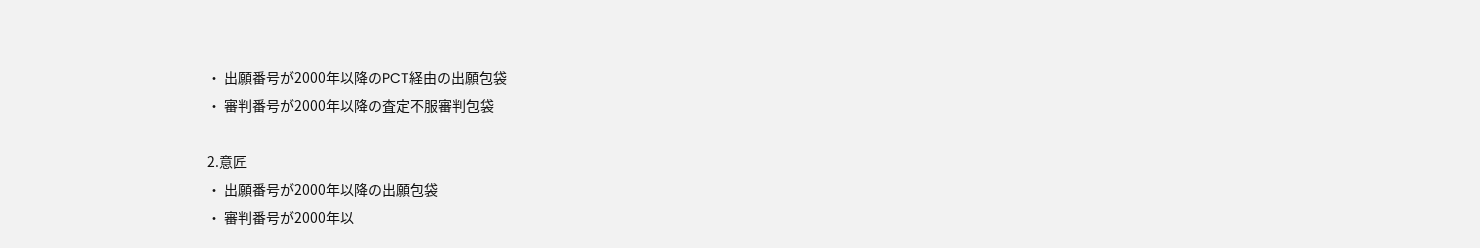・ 出願番号が2000年以降のPCT経由の出願包袋
・ 審判番号が2000年以降の査定不服審判包袋

2.意匠
・ 出願番号が2000年以降の出願包袋
・ 審判番号が2000年以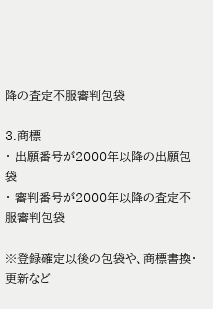降の査定不服審判包袋

3.商標
・ 出願番号が2000年以降の出願包袋
・ 審判番号が2000年以降の査定不服審判包袋

※登録確定以後の包袋や、商標書換・更新など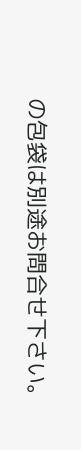の包袋は別途お問合せ下さい。